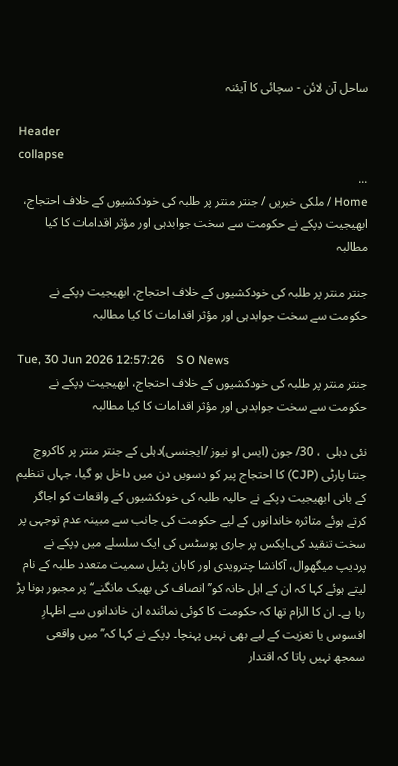ساحل آن لائن - سچائی کا آیئنہ

Header
collapse
...
Home / ملکی خبریں / جنتر منتر پر طلبہ کی خودکشیوں کے خلاف احتجاج، ابھیجیت دِپکے نے حکومت سے سخت جوابدہی اور مؤثر اقدامات کا کیا مطالبہ

جنتر منتر پر طلبہ کی خودکشیوں کے خلاف احتجاج، ابھیجیت دِپکے نے حکومت سے سخت جوابدہی اور مؤثر اقدامات کا کیا مطالبہ

Tue, 30 Jun 2026 12:57:26    S O News
جنتر منتر پر طلبہ کی خودکشیوں کے خلاف احتجاج، ابھیجیت دِپکے نے حکومت سے سخت جوابدہی اور مؤثر اقدامات کا کیا مطالبہ

نئی دہلی  ، 30/ جون (ایس او نیوز /ایجنسی)دہلی کے جنتر منتر پر کاکروچ جنتا پارٹی (CJP) کا احتجاج پیر کو دسویں دن میں داخل ہو گیا، جہاں تنظیم کے بانی ابھیجیت دِپکے نے حالیہ طلبہ کی خودکشیوں کے واقعات کو اجاگر کرتے ہوئے متاثرہ خاندانوں کے لیے حکومت کی جانب سے مبینہ عدم توجہی پر سخت تنقید کی۔ایکس پر جاری پوسٹس کی ایک سلسلے میں دِپکے نے پردیپ میگھوال، آکانشا چترویدی اور کاہان پٹیل سمیت متعدد طلبہ کے نام لیتے ہوئے کہا کہ ان کے اہل خانہ کو’’انصاف کی بھیک مانگنے‘‘ پر مجبور ہونا پڑ رہا ہے۔ ان کا الزام تھا کہ حکومت کا کوئی نمائندہ ان خاندانوں سے اظہارِ افسوس یا تعزیت کے لیے بھی نہیں پہنچا۔ دِپکے نے کہا کہ’’میں واقعی سمجھ نہیں پاتا کہ اقتدار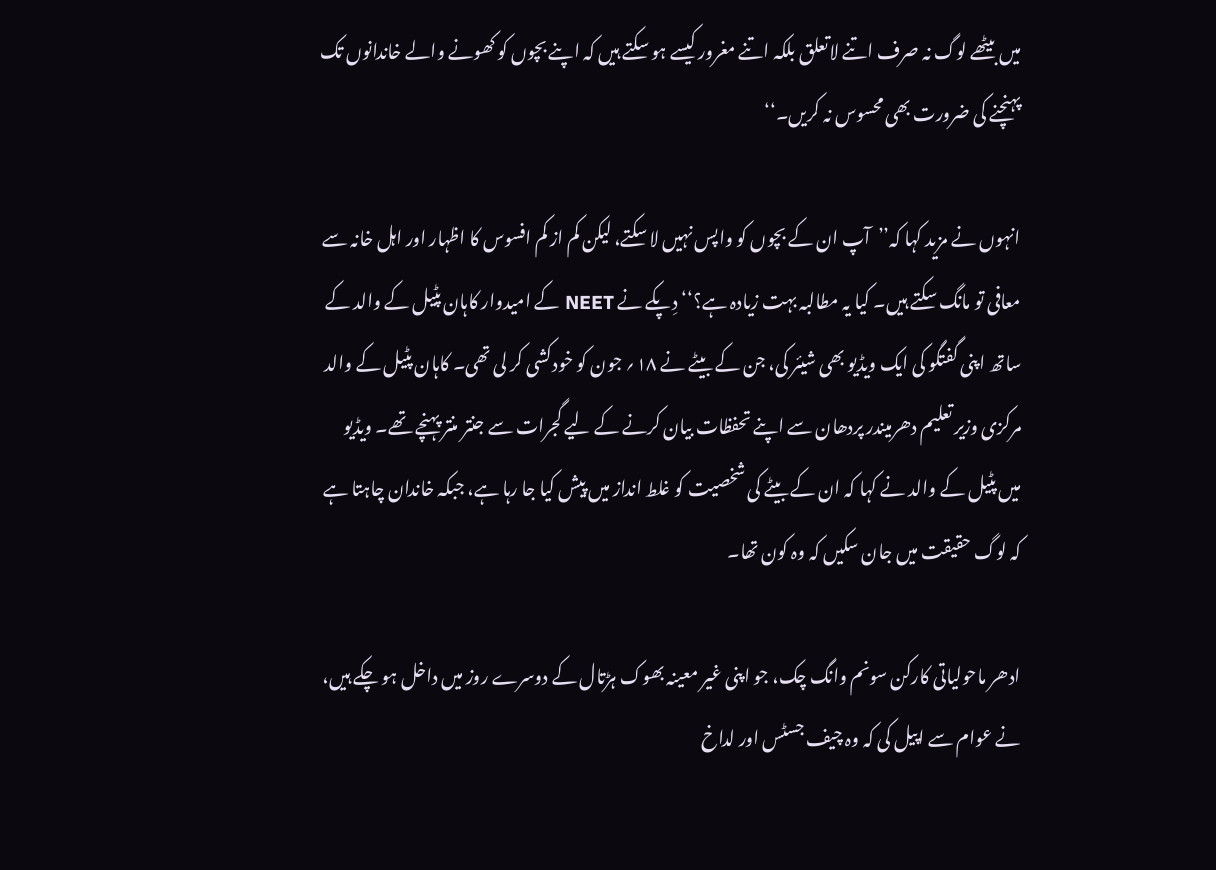میں بیٹھے لوگ نہ صرف اتنے لاتعلق بلکہ اتنے مغرور کیسے ہو سکتے ہیں کہ اپنے بچوں کو کھونے والے خاندانوں تک پہنچنے کی ضرورت بھی محسوس نہ کریں۔‘‘

انہوں نے مزید کہا کہ’’آپ ان کے بچوں کو واپس نہیں لا سکتے، لیکن کم از کم افسوس کا اظہار اور اہل خانہ سے معافی تو مانگ سکتے ہیں۔ کیا یہ مطالبہ بہت زیادہ ہے؟‘‘ دِپکے نے NEET کے امیدوار کاہان پٹیل کے والد کے ساتھ اپنی گفتگو کی ایک ویڈیو بھی شیئر کی، جن کے بیٹے نے ۱۸؍ جون کو خودکشی کر لی تھی۔ کاہان پٹیل کے والد مرکزی وزیر تعلیم دھرمیندر پردھان سے اپنے تحفظات بیان کرنے کے لیے گجرات سے جنتر منتر پہنچے تھے۔ ویڈیو میں پٹیل کے والد نے کہا کہ ان کے بیٹے کی شخصیت کو غلط انداز میں پیش کیا جا رہا ہے، جبکہ خاندان چاہتا ہے کہ لوگ حقیقت میں جان سکیں کہ وہ کون تھا۔

ادھر ماحولیاتی کارکن سونم وانگ چک، جو اپنی غیر معینہ بھوک ہڑتال کے دوسرے روز میں داخل ہو چکے ہیں، نے عوام سے اپیل کی کہ وہ چیف جسٹس اور لداخ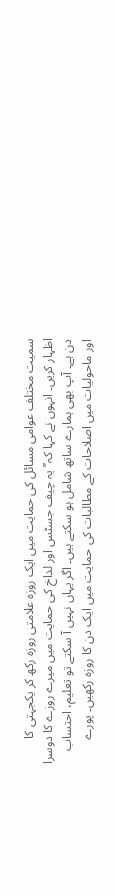سمیت مختلف عوامی مسائل کی حمایت میں ایک روزہ علامتی روزہ رکھ کر یکجہتی کا اظہار کریں۔ انہوں نے کہا کہ’’یہ چیف جسٹس اور لداخ کی حمایت میں میرے روزے کا دوسرا دن ہے۔ آپ بھی ہمارے ساتھ شامل ہو سکتے ہیں۔ اگر یہاں نہیں آ سکتے تو تعلیم، احتساب اور ماحولیات میں اصلاحات کے مطالبات کی حمایت میں ایک دن کا روزہ رکھیں۔ پورے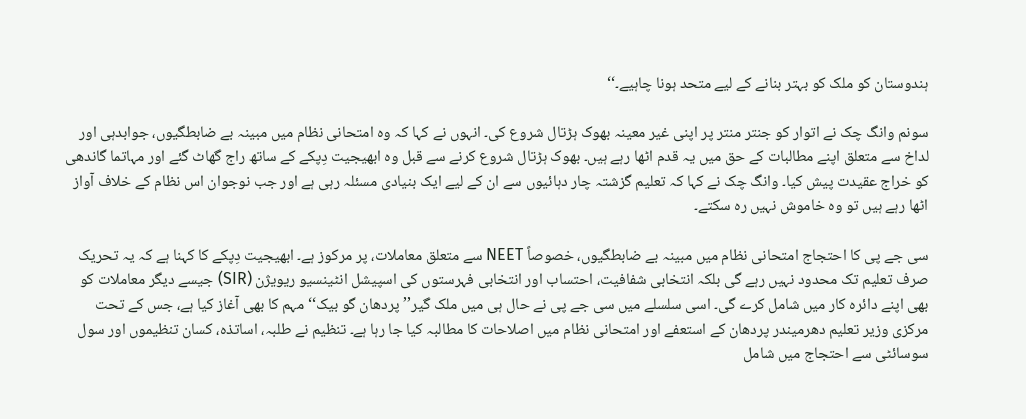ہندوستان کو ملک کو بہتر بنانے کے لیے متحد ہونا چاہیے۔‘‘

سونم وانگ چک نے اتوار کو جنتر منتر پر اپنی غیر معینہ بھوک ہڑتال شروع کی۔ انہوں نے کہا کہ وہ امتحانی نظام میں مبینہ بے ضابطگیوں، جوابدہی اور لداخ سے متعلق اپنے مطالبات کے حق میں یہ قدم اٹھا رہے ہیں۔ بھوک ہڑتال شروع کرنے سے قبل وہ ابھیجیت دِپکے کے ساتھ راج گھاٹ گئے اور مہاتما گاندھی کو خراج عقیدت پیش کیا۔ وانگ چک نے کہا کہ تعلیم گزشتہ چار دہائیوں سے ان کے لیے ایک بنیادی مسئلہ رہی ہے اور جب نوجوان اس نظام کے خلاف آواز اٹھا رہے ہیں تو وہ خاموش نہیں رہ سکتے۔

سی جے پی کا احتجاج امتحانی نظام میں مبینہ بے ضابطگیوں، خصوصاً NEET سے متعلق معاملات، پر مرکوز ہے۔ ابھیجیت دِپکے کا کہنا ہے کہ یہ تحریک صرف تعلیم تک محدود نہیں رہے گی بلکہ انتخابی شفافیت، احتساب اور انتخابی فہرستوں کی اسپیشل انٹینسیو ریویژن (SIR) جیسے دیگر معاملات کو بھی اپنے دائرہ کار میں شامل کرے گی۔ اسی سلسلے میں سی جے پی نے حال ہی میں ملک گیر’’پردھان گو بیک‘‘ مہم کا بھی آغاز کیا ہے، جس کے تحت مرکزی وزیر تعلیم دھرمیندر پردھان کے استعفے اور امتحانی نظام میں اصلاحات کا مطالبہ کیا جا رہا ہے۔ تنظیم نے طلبہ، اساتذہ، کسان تنظیموں اور سول سوسائٹی سے احتجاج میں شامل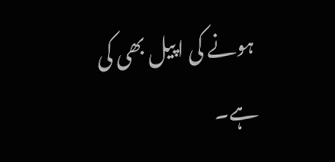ہونے کی اپیل بھی کی ہے۔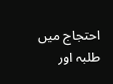احتجاج میں طلبہ اور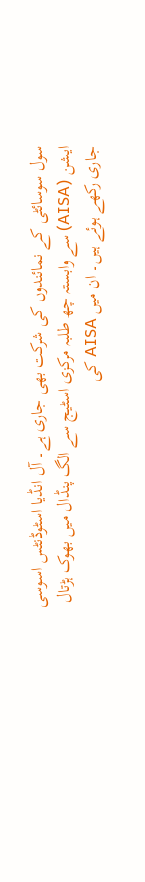سول سوسائٹی کے نمائندوں کی شرکت بھی جاری ہے۔ آل انڈیا اسٹوڈنٹس اسوسی ایشن (AISA) سے وابستہ چھ طلبہ مرکزی اسٹیج سے الگ پنڈال میں بھوک ہڑتال جاری رکھے ہوئے ہیں۔ ان میں AISA کی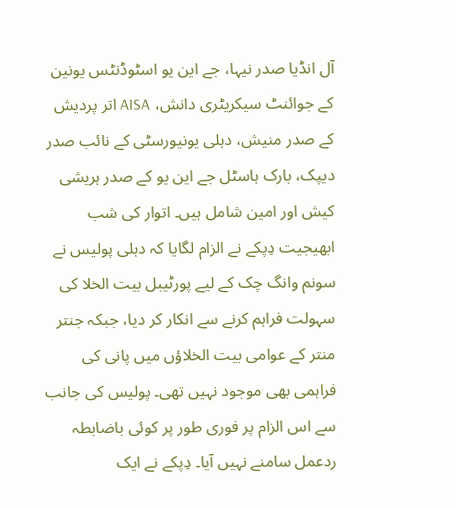آل انڈیا صدر نیہا، جے این یو اسٹوڈنٹس یونین کے جوائنٹ سیکریٹری دانش، AISA اتر پردیش کے صدر منیش، دہلی یونیورسٹی کے نائب صدر دیپک، بارک ہاسٹل جے این یو کے صدر ہریشی کیش اور امین شامل ہیں۔ اتوار کی شب ابھیجیت دِپکے نے الزام لگایا کہ دہلی پولیس نے سونم وانگ چک کے لیے پورٹیبل بیت الخلا کی سہولت فراہم کرنے سے انکار کر دیا، جبکہ جنتر منتر کے عوامی بیت الخلاؤں میں پانی کی فراہمی بھی موجود نہیں تھی۔ پولیس کی جانب سے اس الزام پر فوری طور پر کوئی باضابطہ ردعمل سامنے نہیں آیا۔ دِپکے نے ایک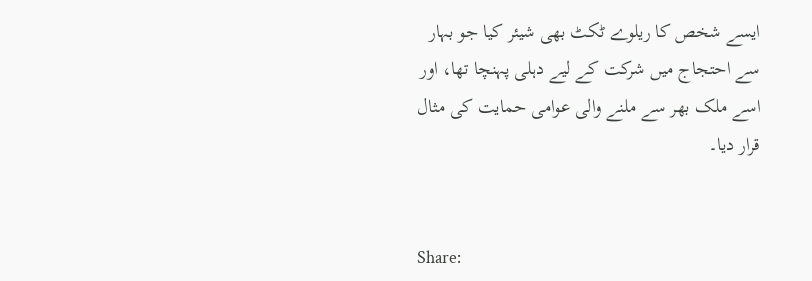ایسے شخص کا ریلوے ٹکٹ بھی شیئر کیا جو بہار سے احتجاج میں شرکت کے لیے دہلی پہنچا تھا، اور اسے ملک بھر سے ملنے والی عوامی حمایت کی مثال قرار دیا۔


Share: